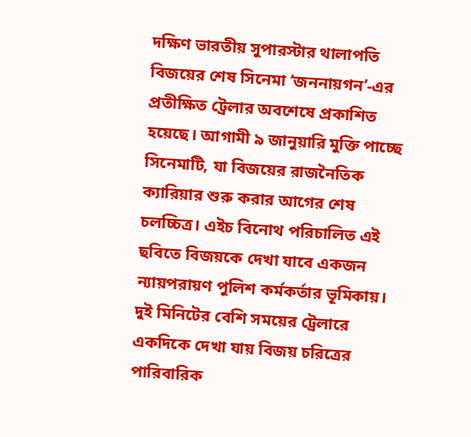দক্ষিণ ভারতীয় সুপারস্টার থালাপতি বিজয়ের শেষ সিনেমা ‘জননায়গন’-এর প্রতীক্ষিত ট্রেলার অবশেষে প্রকাশিত হয়েছে। আগামী ৯ জানুয়ারি মুক্তি পাচ্ছে সিনেমাটি, যা বিজয়ের রাজনৈতিক ক্যারিয়ার শুরু করার আগের শেষ চলচ্চিত্র। এইচ বিনোথ পরিচালিত এই ছবিতে বিজয়কে দেখা যাবে একজন ন্যায়পরায়ণ পুলিশ কর্মকর্তার ভূমিকায়।
দুই মিনিটের বেশি সময়ের ট্রেলারে একদিকে দেখা যায় বিজয় চরিত্রের পারিবারিক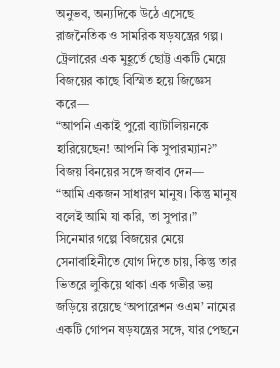অনুভব, অন্যদিকে উঠে এসেছে রাজনৈতিক ও সামরিক ষড়যন্ত্রের গল্প। ট্রেলারের এক মুহূর্তে ছোট্ট একটি মেয়ে বিজয়ের কাছে বিস্মিত হয়ে জিজ্ঞেস করে—
“আপনি একাই পুরো ব্যাটালিয়নকে হারিয়েছেন! আপনি কি সুপারম্যান?”
বিজয় বিনয়ের সঙ্গে জবাব দেন—
“আমি একজন সাধারণ মানুষ। কিন্তু মানুষ বলেই আমি যা করি, তা সুপার।”
সিনেমার গল্পে বিজয়ের মেয়ে সেনাবাহিনীতে যোগ দিতে চায়, কিন্তু তার ভিতরে লুকিয়ে থাকা এক গভীর ভয় জড়িয়ে রয়েছে ‘অপারেশন ওএম’ নামের একটি গোপন ষড়যন্ত্রের সঙ্গে, যার পেছনে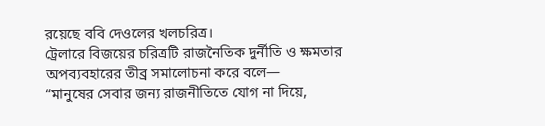রয়েছে ববি দেওলের খলচরিত্র।
ট্রেলারে বিজয়ের চরিত্রটি রাজনৈতিক দুর্নীতি ও ক্ষমতার অপব্যবহারের তীব্র সমালোচনা করে বলে—
“মানুষের সেবার জন্য রাজনীতিতে যোগ না দিয়ে,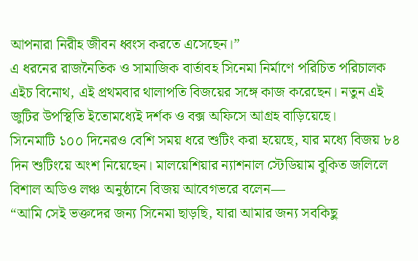আপনারা নিরীহ জীবন ধ্বংস করতে এসেছেন।”
এ ধরনের রাজনৈতিক ও সামাজিক বার্তাবহ সিনেমা নির্মাণে পরিচিত পরিচালক এইচ বিনোথ, এই প্রথমবার থালাপতি বিজয়ের সঙ্গে কাজ করেছেন। নতুন এই জুটির উপস্থিতি ইতোমধ্যেই দর্শক ও বক্স অফিসে আগ্রহ বাড়িয়েছে।
সিনেমাটি ১০০ দিনেরও বেশি সময় ধরে শুটিং করা হয়েছে, যার মধ্যে বিজয় ৮৪ দিন শুটিংয়ে অংশ নিয়েছেন। মালয়েশিয়ার ন্যাশনাল স্টেডিয়াম বুকিত জলিলে বিশাল অডিও লঞ্চ অনুষ্ঠানে বিজয় আবেগভরে বলেন—
“আমি সেই ভক্তদের জন্য সিনেমা ছাড়ছি, যারা আমার জন্য সবকিছু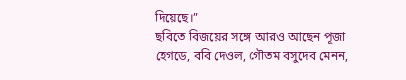দিয়েছে।”
ছবিতে বিজয়ের সঙ্গে আরও আছেন পূজা হেগডে, ববি দেওল, গৌতম বসুদেব মেনন,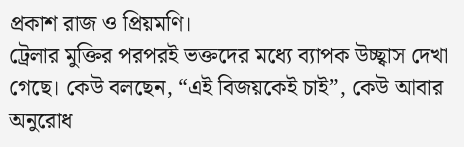প্রকাশ রাজ ও প্রিয়মণি।
ট্রেলার মুক্তির পরপরই ভক্তদের মধ্যে ব্যাপক উচ্ছ্বাস দেখা গেছে। কেউ বলছেন, “এই বিজয়কেই চাই”, কেউ আবার অনুরোধ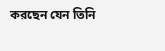করছেন যেন তিনি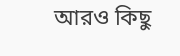আরও কিছু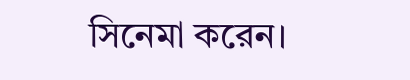সিনেমা করেন।